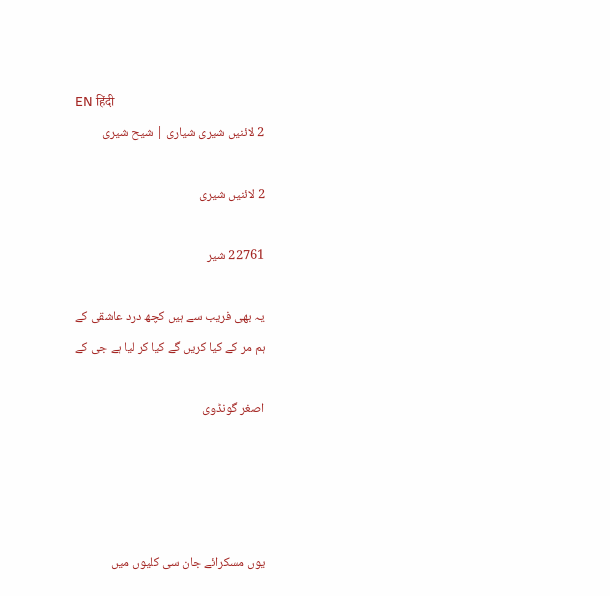EN हिंदी
2 لائنیں شیری شیاری | شیح شیری

2 لائنیں شیری

22761 شیر

یہ بھی فریب سے ہیں کچھ درد عاشقی کے
ہم مر کے کیا کریں گے کیا کر لیا ہے جی کے

اصغر گونڈوی




یوں مسکرائے جان سی کلیوں میں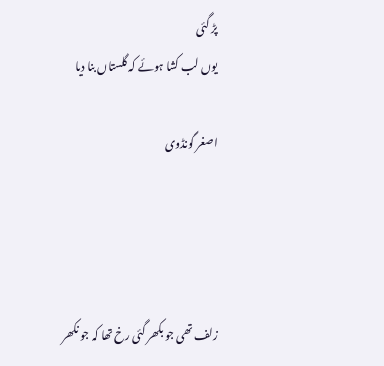پڑ گئی
یوں لب کشا ہوئے کہ گلستاں بنا دیا

اصغر گونڈوی




زلف تھی جو بکھر گئی رخ تھا کہ جو نکھر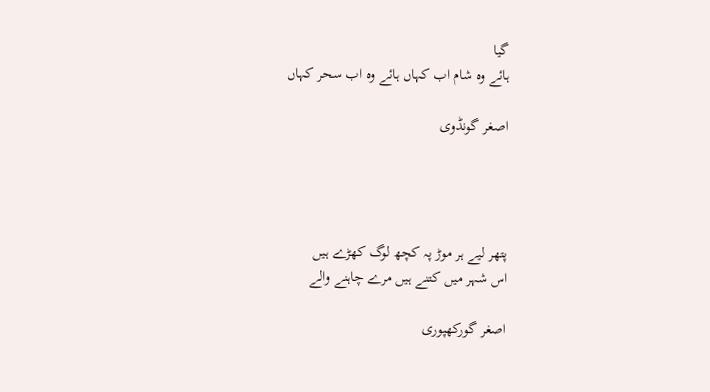گیا
ہائے وہ شام اب کہاں ہائے وہ اب سحر کہاں

اصغر گونڈوی




پتھر لیے ہر موڑ پہ کچھ لوگ کھڑے ہیں
اس شہر میں کتنے ہیں مرے چاہنے والے

اصغر گورکھپوری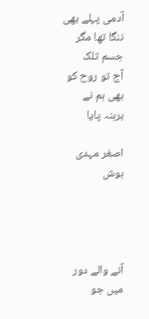آدمی پہلے بھی ننگا تھا مگر جسم تلک
آج تو روح کو بھی ہم نے برہنہ پایا

اصغر مہدی ہوش




آنے والے دور میں جو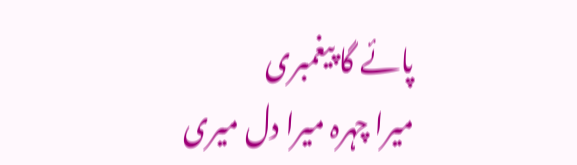پائے گا پیغمبری
میرا چہرہ میرا دل میری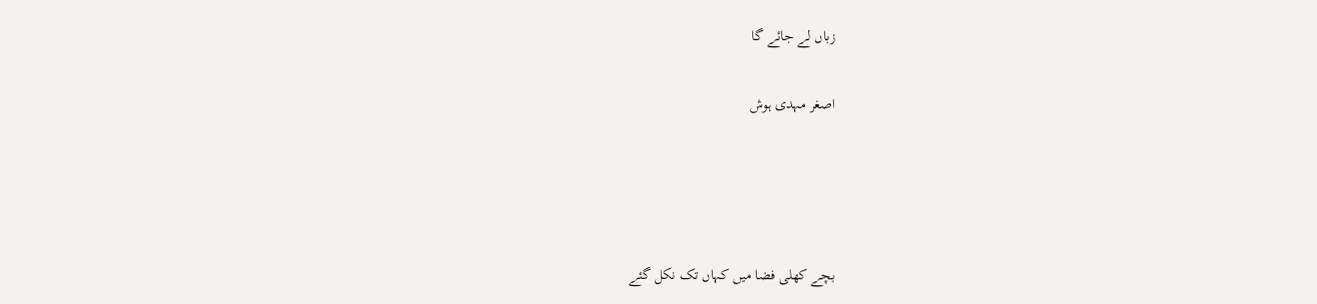زباں لے جائے گا

اصغر مہدی ہوش




بچے کھلی فضا میں کہاں تک نکل گئے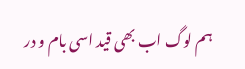ہم لوگ اب بھی قید اسی بام و در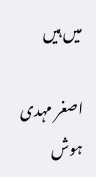میں ہیں

اصغر مہدی ہوش